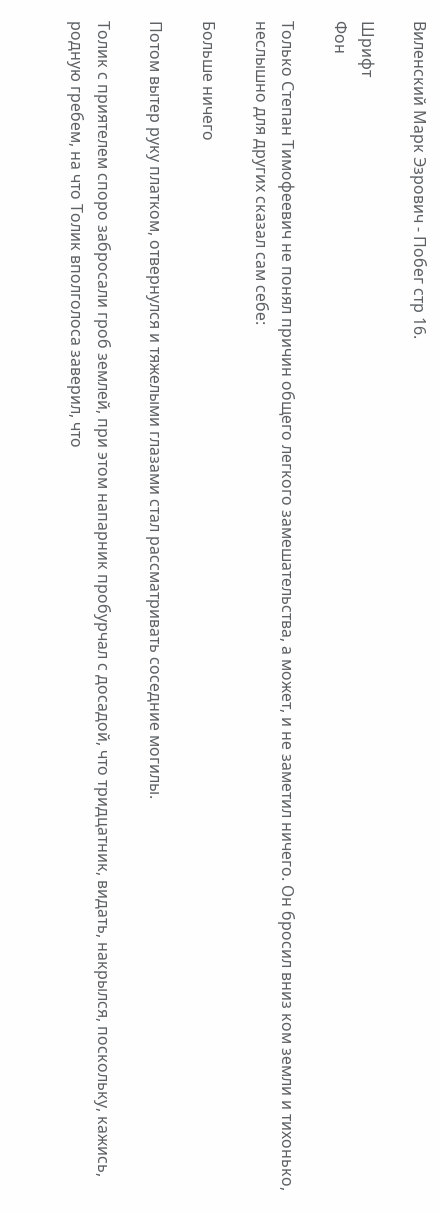Виленский Марк Эзрович - Побег стр 16.

Шрифт
Фон

Только Степан Тимофеевич не понял причин общего легкого замешательства, а может, и не заметил ничего. Он бросил вниз ком земли и тихонько, неслышно для других сказал сам себе:

Больше ничего

Потом вытер руку платком, отвернулся и тяжелыми глазами стал рассматривать соседние могилы.

Толик с приятелем споро забросали гроб землей, при этом напарник пробурчал с досадой, что тридцатник, видать, накрылся, поскольку, кажись, родную гребем, на что Толик вполголоса заверил, что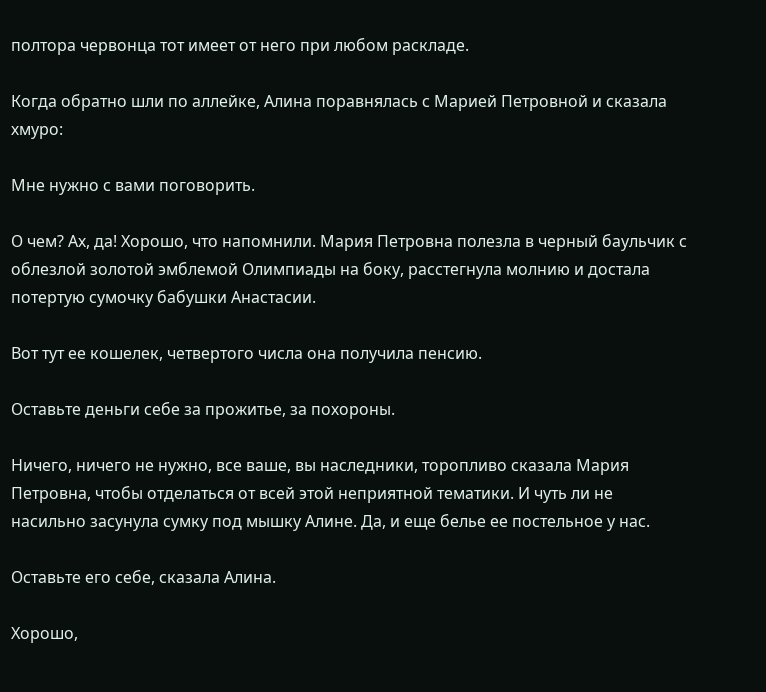полтора червонца тот имеет от него при любом раскладе.

Когда обратно шли по аллейке, Алина поравнялась с Марией Петровной и сказала хмуро:

Мне нужно с вами поговорить.

О чем? Ах, да! Хорошо, что напомнили. Мария Петровна полезла в черный баульчик с облезлой золотой эмблемой Олимпиады на боку, расстегнула молнию и достала потертую сумочку бабушки Анастасии.

Вот тут ее кошелек, четвертого числа она получила пенсию.

Оставьте деньги себе за прожитье, за похороны.

Ничего, ничего не нужно, все ваше, вы наследники, торопливо сказала Мария Петровна, чтобы отделаться от всей этой неприятной тематики. И чуть ли не насильно засунула сумку под мышку Алине. Да, и еще белье ее постельное у нас.

Оставьте его себе, сказала Алина.

Хорошо,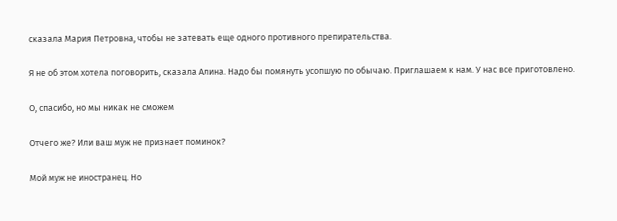сказала Мария Петровна, чтобы не затевать еще одного противного препирательства.

Я не об этом хотела поговорить, сказала Алина. Надо бы помянуть усопшую по обычаю. Приглашаем к нам. У нас все приготовлено.

О, спасибо, но мы никак не сможем

Отчего же? Или ваш муж не признает поминок?

Мой муж не иностранец. Но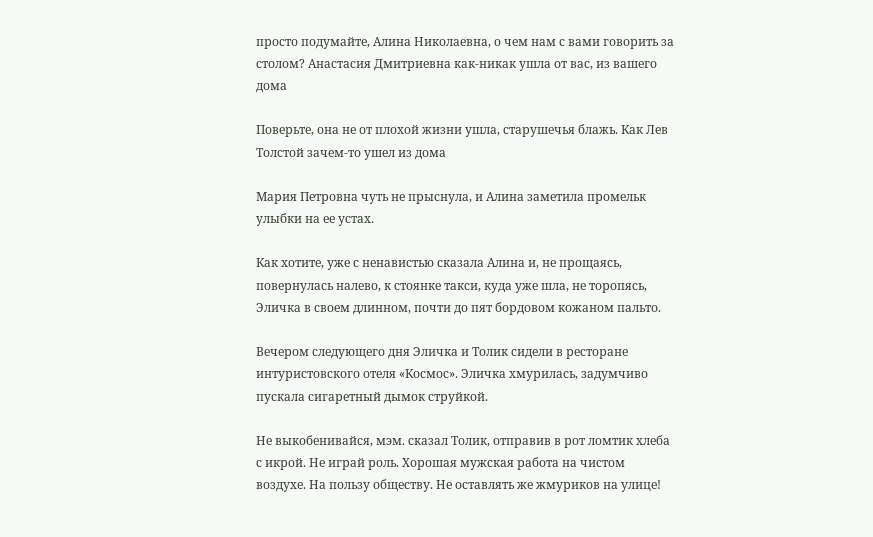просто подумайте, Алина Николаевна, о чем нам с вами говорить за столом? Анастасия Дмитриевна как-никак ушла от вас, из вашего дома

Поверьте, она не от плохой жизни ушла, старушечья блажь. Как Лев Толстой зачем-то ушел из дома

Мария Петровна чуть не прыснула, и Алина заметила промельк улыбки на ее устах.

Как хотите, уже с ненавистью сказала Алина и, не прощаясь, повернулась налево, к стоянке такси, куда уже шла, не торопясь, Эличка в своем длинном, почти до пят бордовом кожаном пальто.

Вечером следующего дня Эличка и Толик сидели в ресторане интуристовского отеля «Космос». Эличка хмурилась, задумчиво пускала сигаретный дымок струйкой.

Не выкобенивайся, мэм. сказал Толик, отправив в рот ломтик хлеба с икрой. Не играй роль. Хорошая мужская работа на чистом воздухе. На пользу обществу. Не оставлять же жмуриков на улице!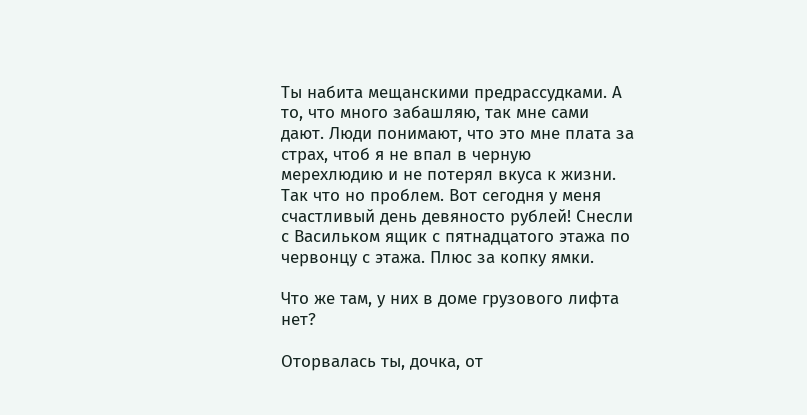Ты набита мещанскими предрассудками. А то, что много забашляю, так мне сами дают. Люди понимают, что это мне плата за страх, чтоб я не впал в черную мерехлюдию и не потерял вкуса к жизни. Так что но проблем. Вот сегодня у меня счастливый день девяносто рублей! Снесли с Васильком ящик с пятнадцатого этажа по червонцу с этажа. Плюс за копку ямки.

Что же там, у них в доме грузового лифта нет?

Оторвалась ты, дочка, от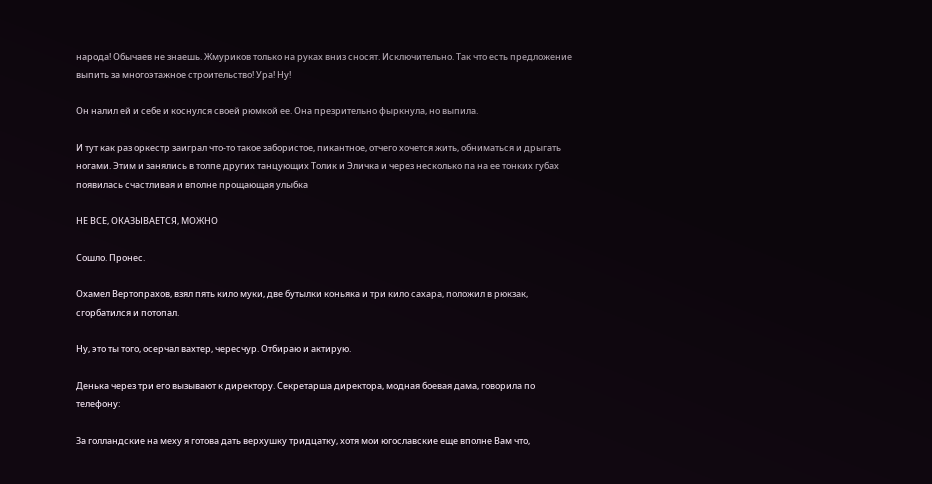народа! Обычаев не знаешь. Жмуриков только на руках вниз сносят. Исключительно. Так что есть предложение выпить за многоэтажное строительство! Ура! Ну!

Он налил ей и себе и коснулся своей рюмкой ее. Она презрительно фыркнула, но выпила.

И тут как раз оркестр заиграл что-то такое забористое, пикантное, отчего хочется жить, обниматься и дрыгать ногами. Этим и занялись в толпе других танцующих Толик и Эличка и через несколько па на ее тонких губах появилась счастливая и вполне прощающая улыбка

НЕ ВСЕ, ОКАЗЫВАЕТСЯ, МОЖНО

Сошло. Пронес.

Охамел Вертопрахов, взял пять кило муки, две бутылки коньяка и три кило сахара, положил в рюкзак, сгорбатился и потопал.

Ну, это ты того, осерчал вахтер, чересчур. Отбираю и актирую.

Денька через три его вызывают к директору. Секретарша директора, модная боевая дама, говорила по телефону:

За голландские на меху я готова дать верхушку тридцатку, хотя мои югославские еще вполне Вам что,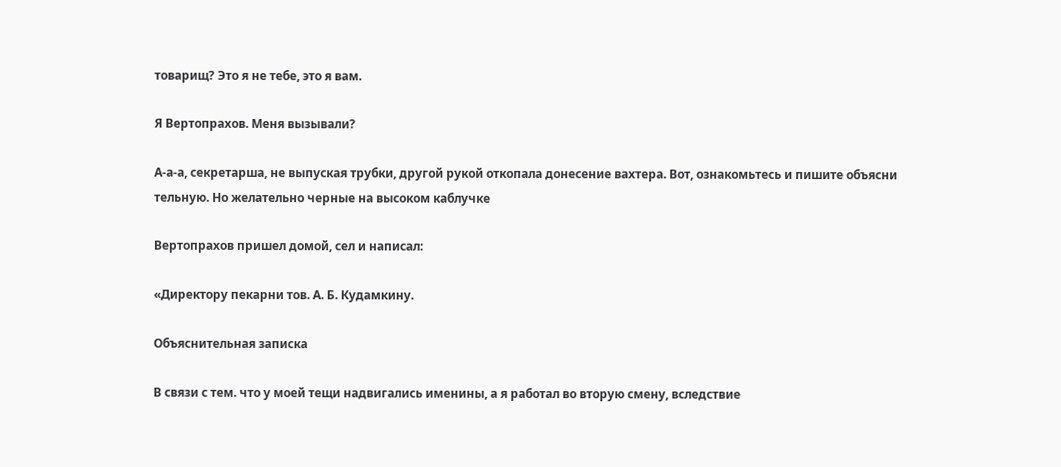товарищ? Это я не тебе, это я вам.

Я Вертопрахов. Меня вызывали?

А-а-а, секретарша, не выпуская трубки, другой рукой откопала донесение вахтера. Вот, ознакомьтесь и пишите объясни тельную. Но желательно черные на высоком каблучке

Вертопрахов пришел домой, сел и написал:

«Директору пекарни тов. А. Б. Кудамкину.

Объяснительная записка

В связи с тем. что у моей тещи надвигались именины, а я работал во вторую смену, вследствие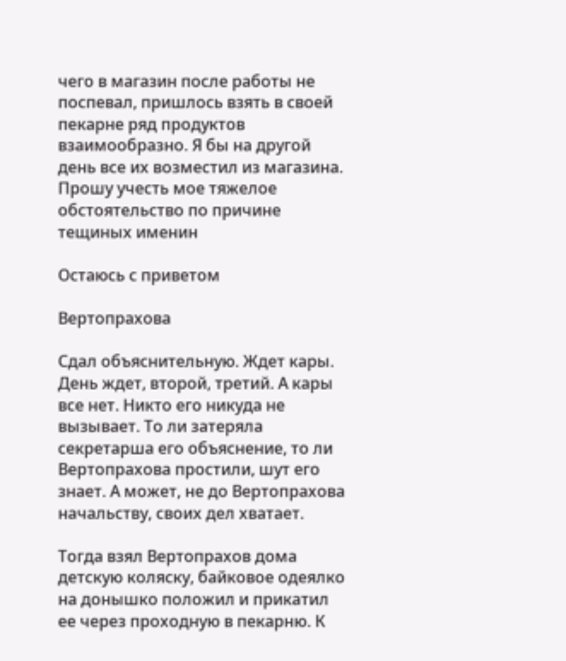чего в магазин после работы не поспевал, пришлось взять в своей пекарне ряд продуктов взаимообразно. Я бы на другой день все их возместил из магазина. Прошу учесть мое тяжелое обстоятельство по причине тещиных именин

Остаюсь с приветом

Вертопрахова

Сдал объяснительную. Ждет кары. День ждет, второй, третий. А кары все нет. Никто его никуда не вызывает. То ли затеряла секретарша его объяснение, то ли Вертопрахова простили, шут его знает. А может, не до Вертопрахова начальству, своих дел хватает.

Тогда взял Вертопрахов дома детскую коляску, байковое одеялко на донышко положил и прикатил ее через проходную в пекарню. К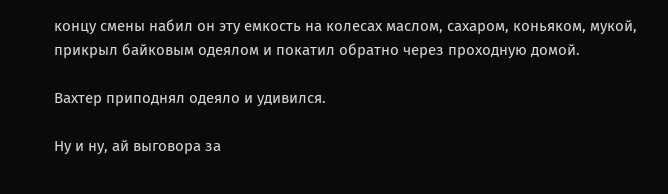концу смены набил он эту емкость на колесах маслом, сахаром, коньяком, мукой, прикрыл байковым одеялом и покатил обратно через проходную домой.

Вахтер приподнял одеяло и удивился.

Ну и ну, ай выговора за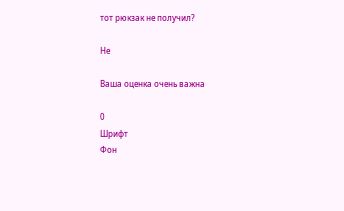тот рюкзак не получил?

Не

Ваша оценка очень важна

0
Шрифт
Фон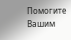Помогите Вашим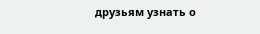друзьям узнать о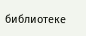библиотеке